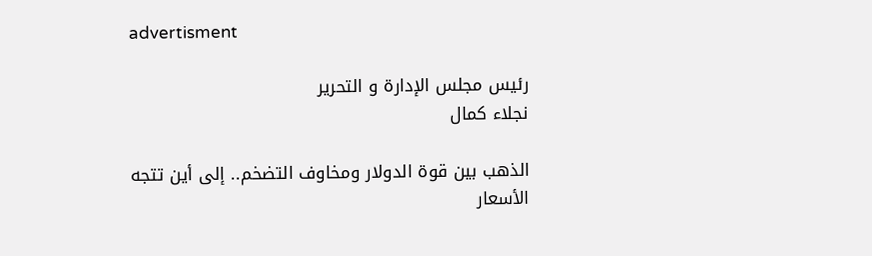advertisment

رئيس مجلس الإدارة و التحرير
نجلاء كمال

الذهب بين قوة الدولار ومخاوف التضخم.. إلى أين تتجه الأسعار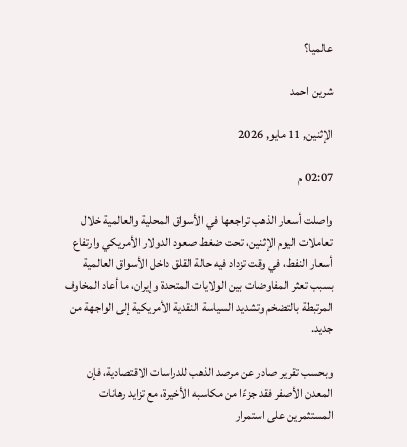عالميا؟

شرين احمد

الإثنين, 11 مايو, 2026

02:07 م

واصلت أسعار الذهب تراجعها في الأسواق المحلية والعالمية خلال تعاملات اليوم الإثنين، تحت ضغط صعود الدولار الأمريكي وارتفاع أسعار النفط، في وقت تزداد فيه حالة القلق داخل الأسواق العالمية بسبب تعثر المفاوضات بين الولايات المتحدة وإيران، ما أعاد المخاوف المرتبطة بالتضخم وتشديد السياسة النقدية الأمريكية إلى الواجهة من جديد.

وبحسب تقرير صادر عن مرصد الذهب للدراسات الاقتصادية، فإن المعدن الأصفر فقد جزءًا من مكاسبه الأخيرة، مع تزايد رهانات المستثمرين على استمرار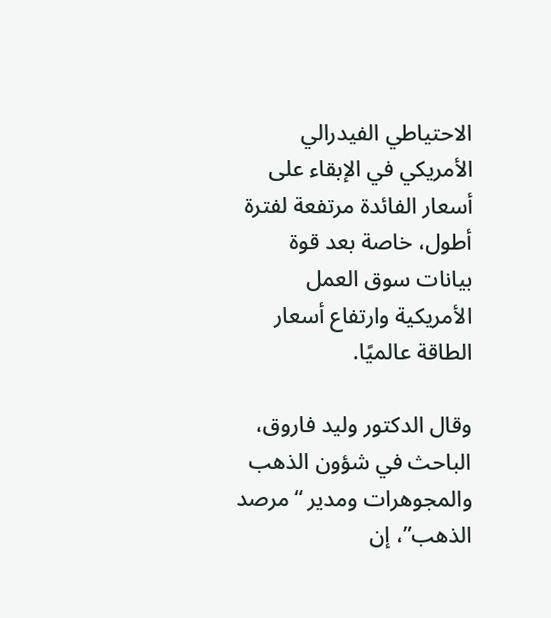الاحتياطي الفيدرالي الأمريكي في الإبقاء على أسعار الفائدة مرتفعة لفترة أطول، خاصة بعد قوة بيانات سوق العمل الأمريكية وارتفاع أسعار الطاقة عالميًا.

وقال الدكتور وليد فاروق، الباحث في شؤون الذهب والمجوهرات ومدير “مرصد الذهب”، إن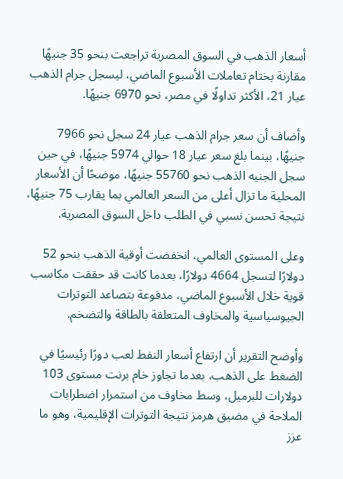أسعار الذهب في السوق المصرية تراجعت بنحو 35 جنيهًا مقارنة بختام تعاملات الأسبوع الماضي، ليسجل جرام الذهب عيار 21، الأكثر تداولًا في مصر، نحو 6970 جنيهًا.

وأضاف أن سعر جرام الذهب عيار 24 سجل نحو 7966 جنيهًا، بينما بلغ سعر عيار 18 حوالي 5974 جنيهًا، في حين سجل الجنيه الذهب نحو 55760 جنيهًا، موضحًا أن الأسعار المحلية ما تزال أعلى من السعر العالمي بما يقارب 75 جنيهًا، نتيجة تحسن نسبي في الطلب داخل السوق المصرية.

وعلى المستوى العالمي، انخفضت أوقية الذهب بنحو 52 دولارًا لتسجل 4664 دولارًا، بعدما كانت قد حققت مكاسب قوية خلال الأسبوع الماضي، مدفوعة بتصاعد التوترات الجيوسياسية والمخاوف المتعلقة بالطاقة والتضخم.

وأوضح التقرير أن ارتفاع أسعار النفط لعب دورًا رئيسيًا في الضغط على الذهب، بعدما تجاوز خام برنت مستوى 103 دولارات للبرميل، وسط مخاوف من استمرار اضطرابات الملاحة في مضيق هرمز نتيجة التوترات الإقليمية، وهو ما عزز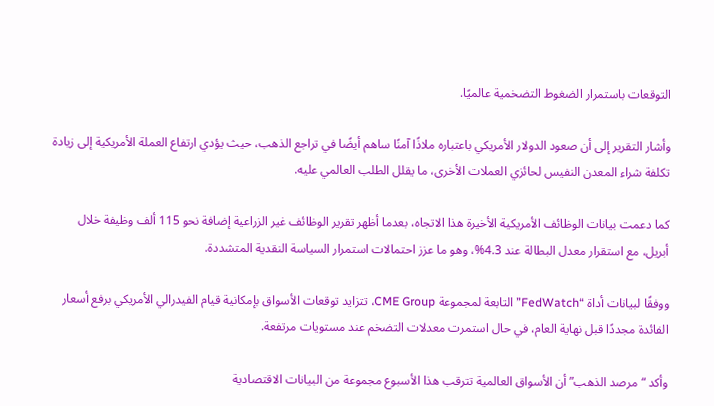التوقعات باستمرار الضغوط التضخمية عالميًا.

وأشار التقرير إلى أن صعود الدولار الأمريكي باعتباره ملاذًا آمنًا ساهم أيضًا في تراجع الذهب، حيث يؤدي ارتفاع العملة الأمريكية إلى زيادة تكلفة شراء المعدن النفيس لحائزي العملات الأخرى، ما يقلل الطلب العالمي عليه.

كما دعمت بيانات الوظائف الأمريكية الأخيرة هذا الاتجاه، بعدما أظهر تقرير الوظائف غير الزراعية إضافة نحو 115 ألف وظيفة خلال أبريل، مع استقرار معدل البطالة عند 4.3%، وهو ما عزز احتمالات استمرار السياسة النقدية المتشددة.

ووفقًا لبيانات أداة “FedWatch” التابعة لمجموعة CME Group، تتزايد توقعات الأسواق بإمكانية قيام الفيدرالي الأمريكي برفع أسعار الفائدة مجددًا قبل نهاية العام، في حال استمرت معدلات التضخم عند مستويات مرتفعة.

وأكد “مرصد الذهب” أن الأسواق العالمية تترقب هذا الأسبوع مجموعة من البيانات الاقتصادية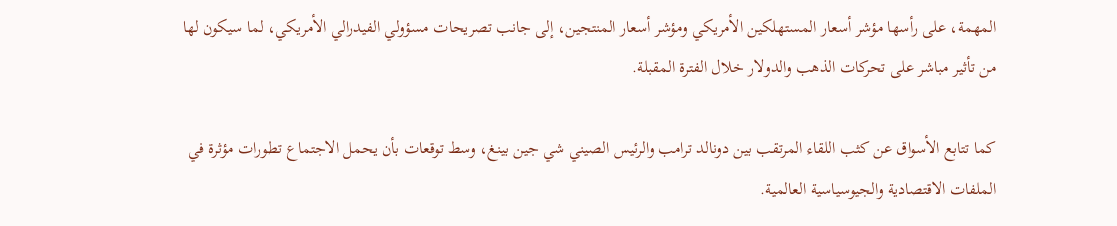المهمة، على رأسها مؤشر أسعار المستهلكين الأمريكي ومؤشر أسعار المنتجين، إلى جانب تصريحات مسؤولي الفيدرالي الأمريكي، لما سيكون لها من تأثير مباشر على تحركات الذهب والدولار خلال الفترة المقبلة.

كما تتابع الأسواق عن كثب اللقاء المرتقب بين دونالد ترامب والرئيس الصيني شي جين بينغ، وسط توقعات بأن يحمل الاجتماع تطورات مؤثرة في الملفات الاقتصادية والجيوسياسية العالمية.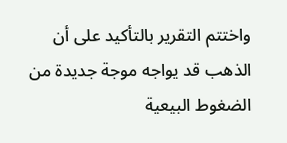واختتم التقرير بالتأكيد على أن الذهب قد يواجه موجة جديدة من الضغوط البيعية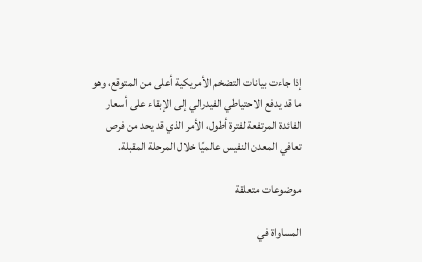إذا جاءت بيانات التضخم الأمريكية أعلى من المتوقع، وهو ما قد يدفع الاحتياطي الفيدرالي إلى الإبقاء على أسعار الفائدة المرتفعة لفترة أطول، الأمر الذي قد يحد من فرص تعافي المعدن النفيس عالميًا خلال المرحلة المقبلة.

موضوعات متعلقة

المساواة في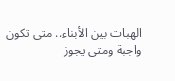الهبات بين الأبناء.. متى تكون واجبة ومتى يجوز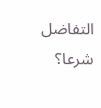التفاضل شرعا؟